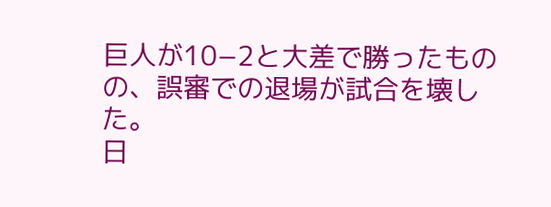巨人が10−2と大差で勝ったものの、誤審での退場が試合を壊した。
日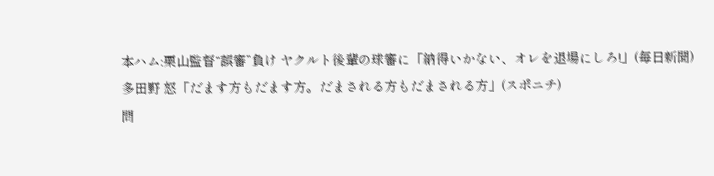本ハム:栗山監督“誤審”負け ヤクルト後輩の球審に「納得いかない、オレを退場にしろ!」(毎日新聞)
多田野 怒「だます方もだます方。だまされる方もだまされる方」(スポニチ)
問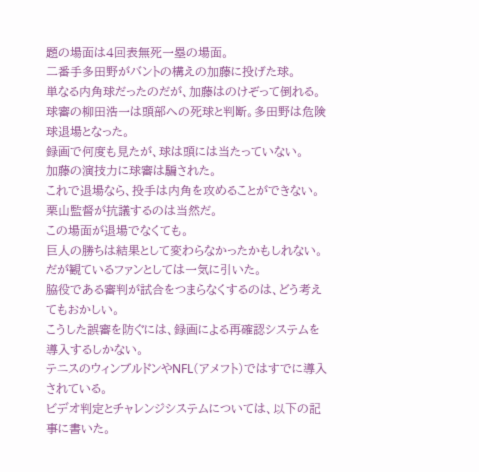題の場面は4回表無死一塁の場面。
二番手多田野がバントの構えの加藤に投げた球。
単なる内角球だったのだが、加藤はのけぞって倒れる。
球審の柳田浩一は頭部への死球と判断。多田野は危険球退場となった。
録画で何度も見たが、球は頭には当たっていない。
加藤の演技力に球審は騙された。
これで退場なら、投手は内角を攻めることができない。
栗山監督が抗議するのは当然だ。
この場面が退場でなくても。
巨人の勝ちは結果として変わらなかったかもしれない。
だが観ているファンとしては一気に引いた。
脇役である審判が試合をつまらなくするのは、どう考えてもおかしい。
こうした誤審を防ぐには、録画による再確認システムを導入するしかない。
テニスのウィンブルドンやNFL(アメフト)ではすでに導入されている。
ビデオ判定とチャレンジシステムについては、以下の記事に書いた。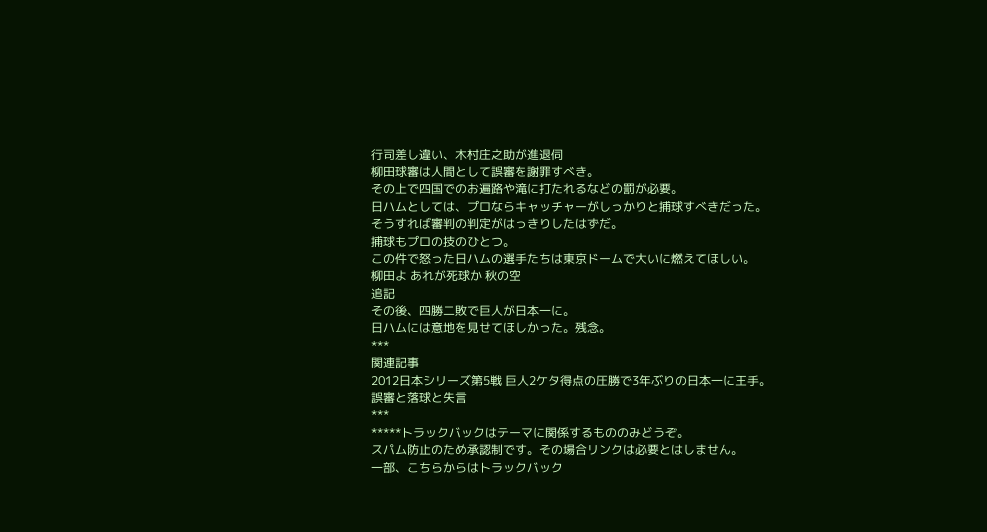行司差し違い、木村庄之助が進退伺
柳田球審は人間として誤審を謝罪すべき。
その上で四国でのお遍路や滝に打たれるなどの罰が必要。
日ハムとしては、プロならキャッチャーがしっかりと捕球すべきだった。
そうすれば審判の判定がはっきりしたはずだ。
捕球もプロの技のひとつ。
この件で怒った日ハムの選手たちは東京ドームで大いに燃えてほしい。
柳田よ あれが死球か 秋の空
追記
その後、四勝二敗で巨人が日本一に。
日ハムには意地を見せてほしかった。残念。
***
関連記事
2012日本シリーズ第5戦 巨人2ケタ得点の圧勝で3年ぶりの日本一に王手。
誤審と落球と失言
***
*****トラックバックはテーマに関係するもののみどうぞ。
スパム防止のため承認制です。その場合リンクは必要とはしません。
一部、こちらからはトラックバック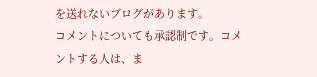を送れないブログがあります。
コメントについても承認制です。コメントする人は、ま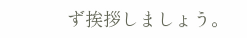ず挨拶しましょう。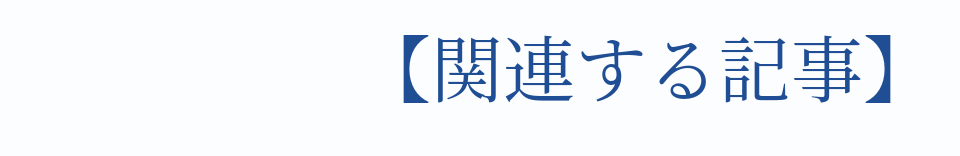【関連する記事】